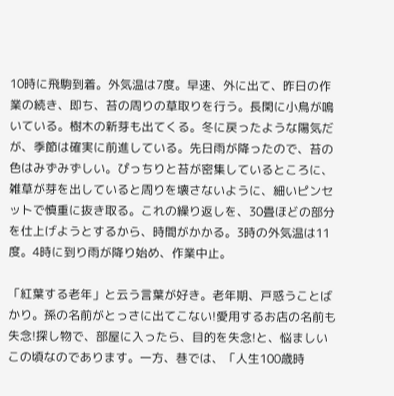10時に飛駒到着。外気温は7度。早速、外に出て、昨日の作業の続き、即ち、苔の周りの草取りを行う。長閑に小鳥が鳴いている。樹木の新芽も出てくる。冬に戻ったような陽気だが、季節は確実に前進している。先日雨が降ったので、苔の色はみずみずしい。ぴっちりと苔が密集しているところに、雑草が芽を出していると周りを壊さないように、細いピンセットで慎重に抜き取る。これの繰り返しを、30畳ほどの部分を仕上げようとするから、時間がかかる。3時の外気温は11度。4時に到り雨が降り始め、作業中止。

「紅葉する老年」と云う言葉が好き。老年期、戸惑うことばかり。孫の名前がとっさに出てこない!愛用するお店の名前も失念!探し物で、部屋に入ったら、目的を失念!と、悩ましいこの頃なのであります。一方、巷では、「人生100歳時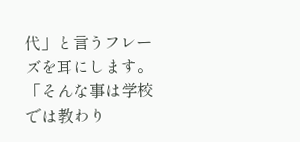代」と言うフレーズを耳にします。「そんな事は学校では教わり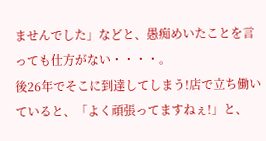ませんでした」などと、愚痴めいたことを言っても仕方がない・・・・。
後26年でそこに到達してしまう!店で立ち働いていると、「よく頑張ってますねぇ!」と、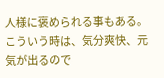人様に褒められる事もある。こういう時は、気分爽快、元気が出るので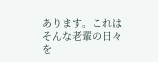あります。これはそんな老輩の日々を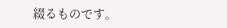綴るものです。